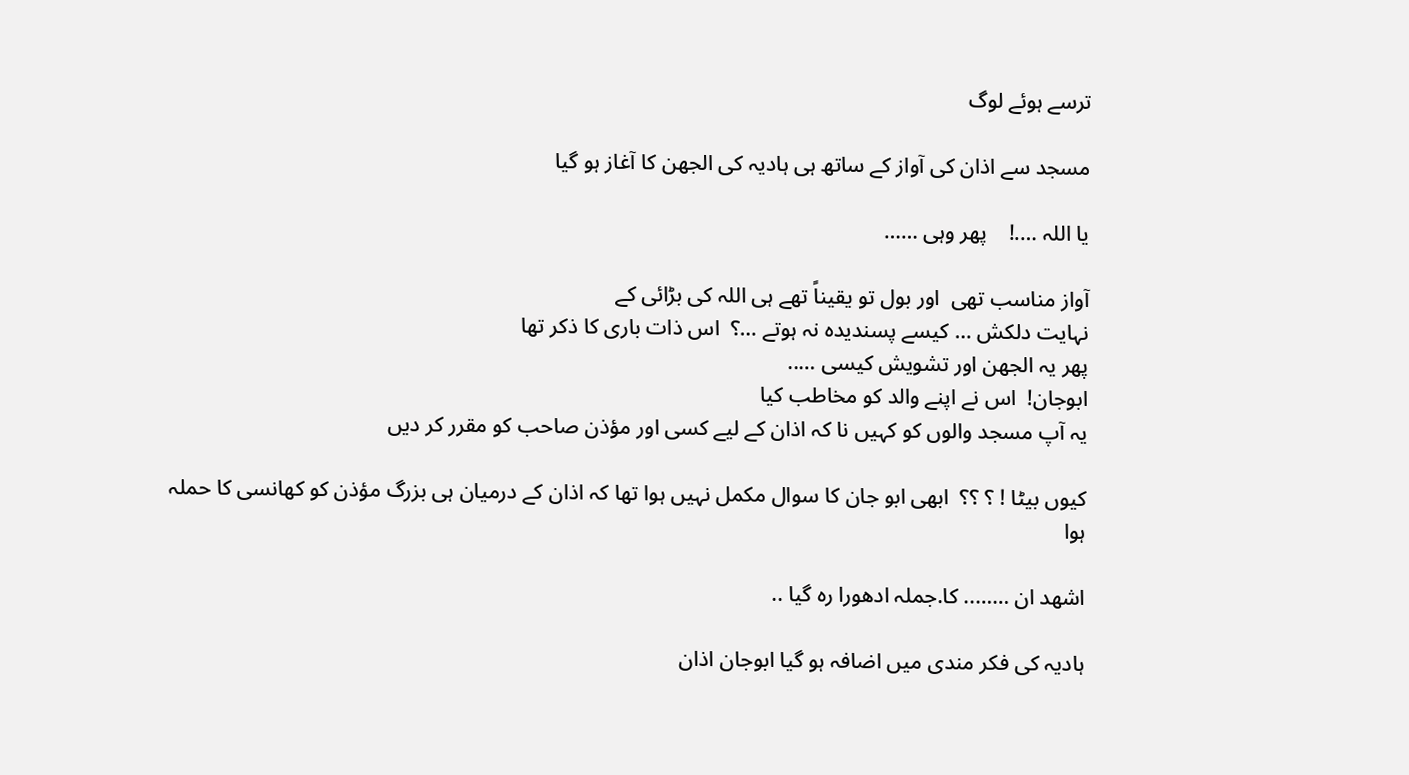ترسے ہوئے لوگ

مسجد سے اذان کی آواز کے ساتھ ہی ہادیہ کی الجھن کا آغاز ہو گیا

یا اللہ ….!    پھر وہی ……

آواز مناسب تھی  اور بول تو یقیناً تھے ہی اللہ کی بڑائی کے
نہایت دلکش … کیسے پسندیدہ نہ ہوتے …؟  اس ذات باری کا ذکر تھا
پھر یہ الجھن اور تشویش کیسی …..
ابوجان!  اس نے اپنے والد کو مخاطب کیا
یہ آپ مسجد والوں کو کہیں نا کہ اذان کے لیے کسی اور مؤذن صاحب کو مقرر کر دیں

کیوں بیٹا ! ؟ ؟؟  ابھی ابو جان کا سوال مکمل نہیں ہوا تھا کہ اذان کے درمیان ہی بزرگ مؤذن کو کھانسی کا حملہ ہوا

اشھد ان …….. کا.جملہ ادھورا رہ گیا ..

ہادیہ کی فکر مندی میں اضافہ ہو گیا ابوجان اذان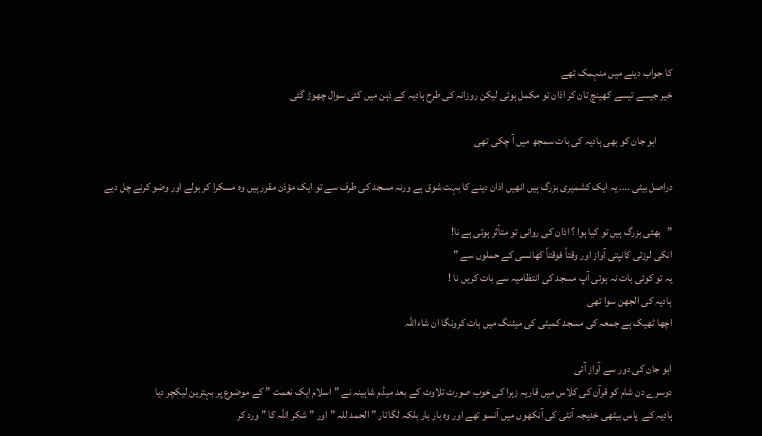کا جواب دینے میں منہمک تھے
خیر جیسے تیسے کھینچ تان کر اذان تو مکمل ہوئی لیکن روزانہ کی طرح ہادیہ کے ذہن میں کئی سوال چھوڑ گئی

       ابو جان کو بھی ہادیہ کی بات سمجھ میں آ چکی تھی

دراصل بیٹی …. یہ ایک کشمیری بزرگ ہیں انھیں اذان دینے کا بہت شوق ہے ورنہ مسجد کی طرف سے تو ایک مؤذن مقرر ہیں وہ مسکرا کر بولے اور وضو کرنے چل دیے

”   بھئی بزرگ ہیں تو کیا ہوا ؟ اذان کی روانی تو متأثر ہوتی ہے نا!
انکی لرزتی کانپتی آواز اور وقتاً فوقتاً کھانسی کے حملوں سے ”
یہ تو کوئی بات نہ ہوئی آپ مسجد کی انتظامیہ سے بات کریں نا !
ہادیہ کی الجھن سوا تھی
اچھا ٹھیک ہے جمعہ کی مسجد کمیٹی کی میٹنگ میں بات کرونگا ان شاءاللہ

ابو جان کی دور سے آواز آئی
دوسرے دن شام کو قرآن کی کلاس میں قاریہ زہرا کی خوب صورت تلاوت کے بعد میڈم شاہینہ نے ” اسلام ایک نعمت ” کے موضوع پر بہترین لیکچر دیا
ہادیہ کے  پاس بیٹھی خدیجہ آنٹی کی آنکھوں میں آنسو تھے اور وہ بار بار بلکہ لگاتار ” الحمد للہ ” اور ” شکر اللہ کا ” ورد کر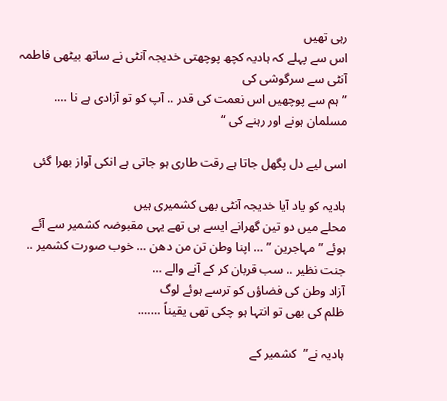رہی تھیں
اس سے پہلے کہ ہادیہ کچھ پوچھتی خدیجہ آنٹی نے ساتھ بیٹھی فاطمہ آنٹی سے سرگوشی کی
” ہم سے پوچھیں اس نعمت کی قدر .. آپ کو تو آزادی ہے نا …. مسلمان ہونے اور رہنے کی “

اسی لیے دل پگھل جاتا ہے رقت طاری ہو جاتی ہے انکی آواز بھرا گئی

ہادیہ کو یاد آیا خدیجہ آنٹی بھی کشمیری ہیں
محلے میں دو تین گھرانے ایسے ہی تھے یہی مقبوضہ کشمیر سے آئے ہوئے ” مہاجرین ” … اپنا وطن تن من دھن … خوب صورت کشمیر .. جنت نظیر .. سب قربان کر کے آنے والے …
آزاد وطن کی فضاؤں کو ترسے ہوئے لوگ
ظلم کی بھی تو انتہا ہو چکی تھی یقیناً …….

ہادیہ نے”  کشمیر کے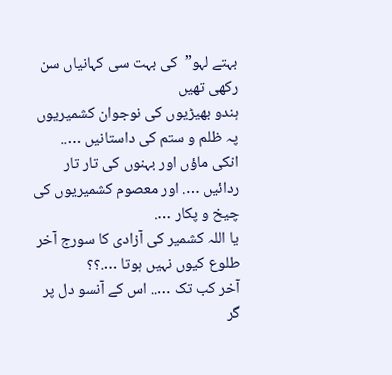بہتے لہو”  کی بہت سی کہانیاں سن رکھی تھیں
ہندو بھیڑیوں کی نوجوان کشمیریوں پہ ظلم و ستم کی داستانیں …..
انکی ماؤں اور بہنوں کی تار تار ردائیں …. اور معصوم کشمیریوں کی چیخ و پکار ….
یا اللہ کشمیر کی آزادی کا سورج آخر طلوع کیوں نہیں ہوتا ….؟؟
آخر کب تک ….. اس کے آنسو دل پر  گر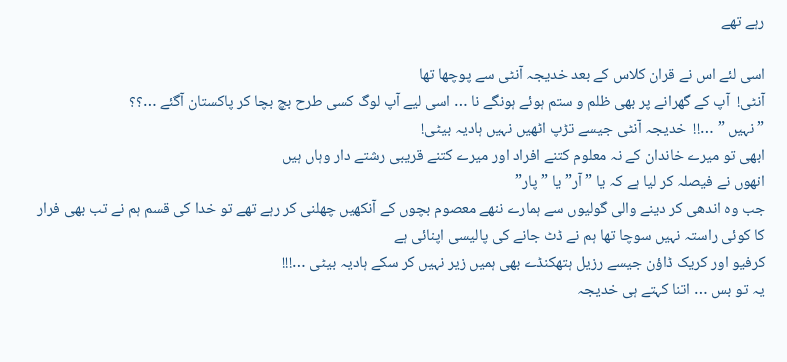رہے تھے

اسی لئے اس نے قران کلاس کے بعد خدیجہ آنٹی سے پوچھا تھا
آنٹی!  آپ کے گھرانے پر بھی ظلم و ستم ہوئے ہونگے نا … اسی لیے آپ لوگ کسی طرح بچ بچا کر پاکستان آگئے …؟؟
” نہیں ” …!!  خدیجہ آنٹی جیسے تڑپ اٹھیں نہیں ہادیہ بیٹی!
ابھی تو میرے خاندان کے نہ معلوم کتنے افراد اور میرے کتنے قریبی رشتے دار وہاں ہیں
انھوں نے فیصلہ کر لیا ہے کہ یا ” آر” یا ” پار”
جب وہ اندھی کر دینے والی گولیوں سے ہمارے ننھے معصوم بچوں کے آنکھیں چھلنی کر رہے تھے تو خدا کی قسم ہم نے تب بھی فرار کا کوئی راستہ نہیں سوچا تھا ہم نے ڈٹ جانے کی پالیسی اپنائی ہے
کرفیو اور کریک ڈاؤن جیسے رزیل ہتھکنڈے بھی ہمیں زیر نہیں کر سکے ہادیہ بیٹی …!!!
یہ تو بس … اتنا کہتے ہی خدیجہ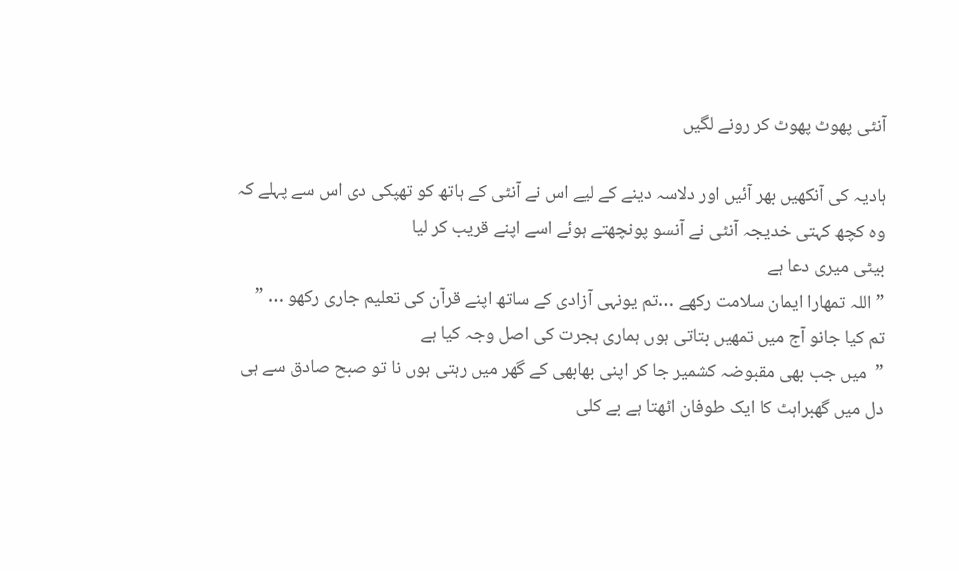آنٹی پھوٹ پھوٹ کر رونے لگیں

ہادیہ کی آنکھیں بھر آئیں اور دلاسہ دینے کے لیے اس نے آنٹی کے ہاتھ کو تھپکی دی اس سے پہلے کہ وہ کچھ کہتی خدیجہ آنٹی نے آنسو پونچھتے ہوئے اسے اپنے قریب کر لیا
بیٹی میری دعا ہے
” اللہ تمھارا ایمان سلامت رکھے …تم یونہی آزادی کے ساتھ اپنے قرآن کی تعلیم جاری رکھو … ”
تم کیا جانو آج میں تمھیں بتاتی ہوں ہماری ہجرت کی اصل وجہ کیا ہے
”  میں جب بھی مقبوضہ کشمیر جا کر اپنی بھابھی کے گھر میں رہتی ہوں نا تو صبح صادق سے ہی دل میں گھبراہٹ کا ایک طوفان اٹھتا ہے بے کلی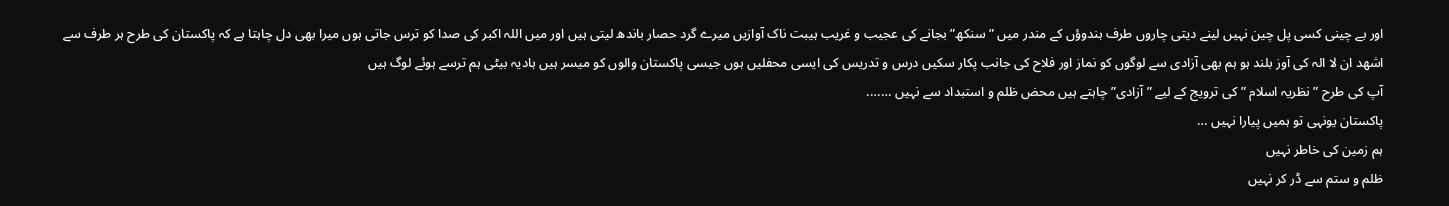اور بے چینی کسی پل چین نہیں لینے دیتی چاروں طرف ہندوؤں کے مندر میں ” سنکھ” بجانے کی عجیب و غریب ہیبت ناک آوازیں میرے گرد حصار باندھ لیتی ہیں اور میں اللہ اکبر کی صدا کو ترس جاتی ہوں میرا بھی دل چاہتا ہے کہ پاکستان کی طرح ہر طرف سے اشھد ان لا الہ کی آوز بلند ہو ہم بھی آزادی سے لوگوں کو نماز اور فلاح کی جانب پکار سکیں درس و تدریس کی ایسی محفلیں ہوں جیسی پاکستان والوں کو میسر ہیں ہادیہ بیٹی ہم ترسے ہوئے لوگ ہیں
آپ کی طرح ” نظریہ اسلام ” کی ترویج کے لیے ” آزادی” چاہتے ہیں محض ظلم و استبداد سے نہیں …….
پاکستان یونہی تو ہمیں پیارا نہیں …
ہم زمین کی خاطر نہیں
ظلم و ستم سے ڈر کر نہیں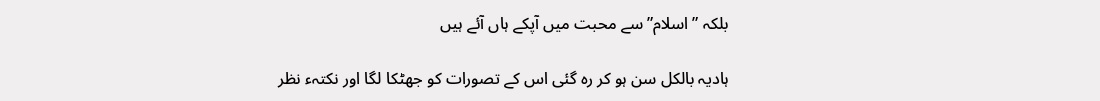بلکہ ” اسلام” سے محبت میں آپکے ہاں آئے ہیں

ہادیہ بالکل سن ہو کر رہ گئی اس کے تصورات کو جھٹکا لگا اور نکتہء نظر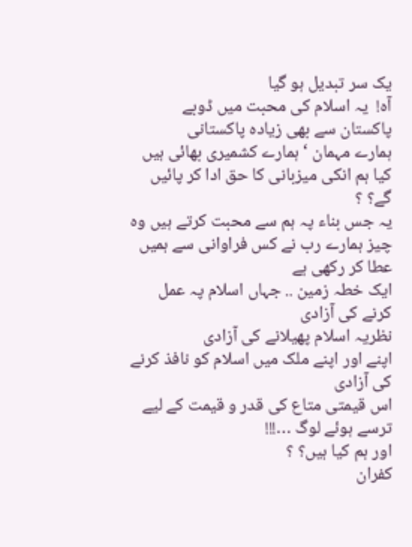یک سر تبدیل ہو گیا
آہ!  یہ اسلام کی محبت میں ڈوبے پاکستان سے بھی زیادہ پاکستانی
ہمارے مہمان ‘ ہمارے کشمیری بھائی ہیں کیا ہم انکی میزبانی کا حق ادا کر پائیں گے؟ ؟
یہ جس بناء پہ ہم سے محبت کرتے ہیں وہ چیز ہمارے رب نے کس فراوانی سے ہمیں عطا کر رکھی ہے
ایک خطہ زمین .. جہاں اسلام پہ عمل کرنے کی آزادی
نظریہ اسلام پھیلانے کی آزادی
اپنے اور اپنے ملک میں اسلام کو نافذ کرنے کی آزادی
اس قیمتی متاع کی قدر و قیمت کے لیے ترسے ہوئے لوگ …!!!
اور ہم کیا ہیں؟ ؟
کفران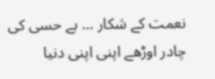نعمت کے شکار … بے حسی کی چادر اوڑھے اپنی اپنی دنیا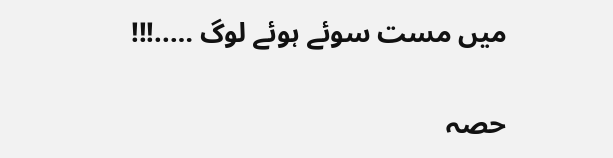میں مست سوئے ہوئے لوگ …..!!!

حصہ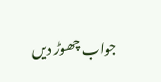جواب چھوڑ دیں